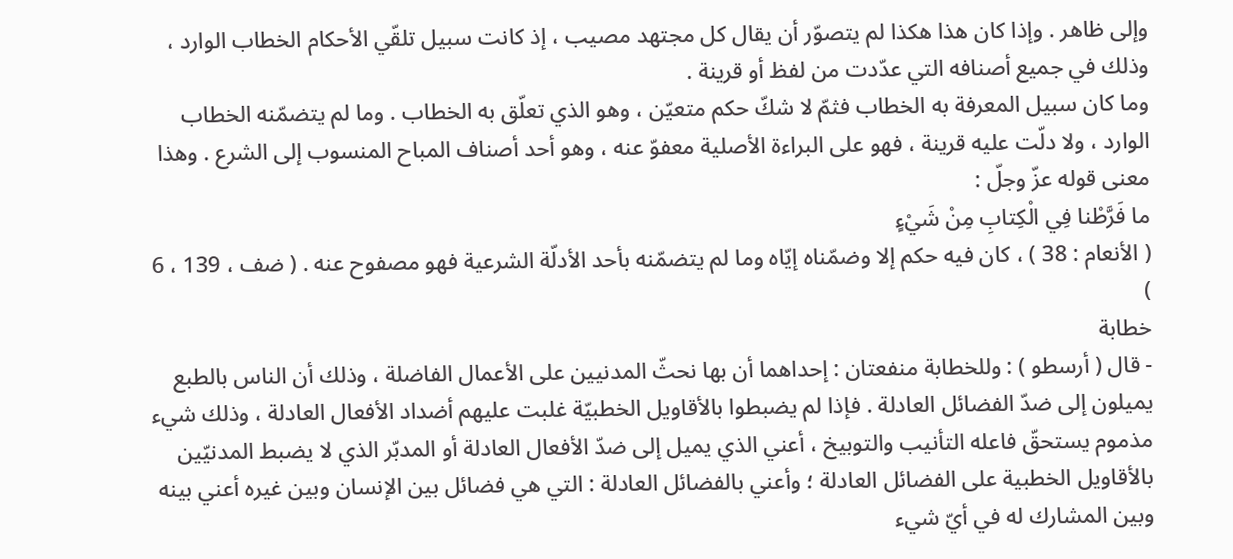وإلى ظاهر . وإذا كان هذا هكذا لم يتصوّر أن يقال كل مجتهد مصيب ، إذ كانت سبيل تلقّي الأحكام الخطاب الوارد ، وذلك في جميع أصنافه التي عدّدت من لفظ أو قرينة .
وما كان سبيل المعرفة به الخطاب فثمّ لا شكّ حكم متعيّن ، وهو الذي تعلّق به الخطاب . وما لم يتضمّنه الخطاب الوارد ، ولا دلّت عليه قرينة ، فهو على البراءة الأصلية معفوّ عنه ، وهو أحد أصناف المباح المنسوب إلى الشرع . وهذا معنى قوله عزّ وجلّ :
ما فَرَّطْنا فِي الْكِتابِ مِنْ شَيْءٍ
( الأنعام : 38 ) ، كان فيه حكم إلا وضمّناه إيّاه وما لم يتضمّنه بأحد الأدلّة الشرعية فهو مصفوح عنه . ( ضف ، 139 ، 6 )
خطابة
- قال ( أرسطو ) : وللخطابة منفعتان : إحداهما أن بها نحثّ المدنيين على الأعمال الفاضلة ، وذلك أن الناس بالطبع يميلون إلى ضدّ الفضائل العادلة . فإذا لم يضبطوا بالأقاويل الخطبيّة غلبت عليهم أضداد الأفعال العادلة ، وذلك شيء مذموم يستحقّ فاعله التأنيب والتوبيخ ، أعني الذي يميل إلى ضدّ الأفعال العادلة أو المدبّر الذي لا يضبط المدنيّين بالأقاويل الخطبية على الفضائل العادلة ؛ وأعني بالفضائل العادلة : التي هي فضائل بين الإنسان وبين غيره أعني بينه وبين المشارك له في أيّ شيء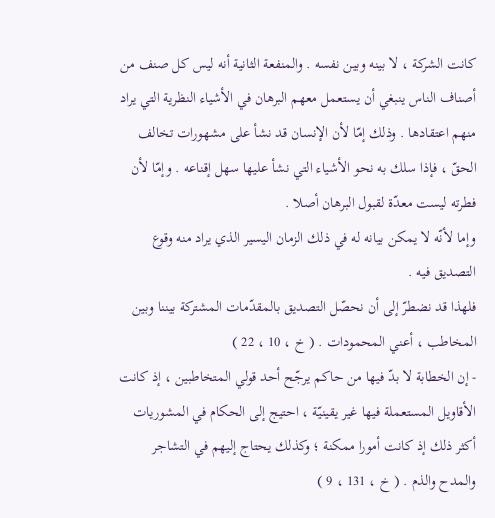كانت الشركة ، لا بينه وبين نفسه . والمنفعة الثانية أنه ليس كل صنف من أصناف الناس ينبغي أن يستعمل معهم البرهان في الأشياء النظرية التي يراد منهم اعتقادها . وذلك إمّا لأن الإنسان قد نشأ على مشهورات تخالف الحقّ ، فإذا سلك به نحو الأشياء التي نشأ عليها سهل إقناعه . وإمّا لأن فطرته ليست معدّة لقبول البرهان أصلا .
وإما لأنّه لا يمكن بيانه له في ذلك الزمان اليسير الذي يراد منه وقوع التصديق فيه .
فلهذا قد نضطرّ إلى أن نحصّل التصديق بالمقدّمات المشتركة بيننا وبين المخاطب ، أعني المحمودات . ( خ ، 10 ، 22 )
- إن الخطابة لا بدّ فيها من حاكم يرجّح أحد قولي المتخاطبين ، إذ كانت الأقاويل المستعملة فيها غير يقينيّة ، احتيج إلى الحكام في المشوريات أكثر ذلك إذ كانت أمورا ممكنة ؛ وكذلك يحتاج إليهم في التشاجر والمدح والذم . ( خ ، 131 ، 9 )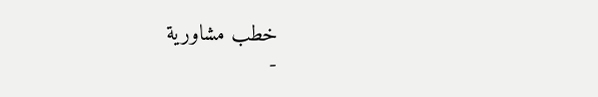خطب مشاورية
-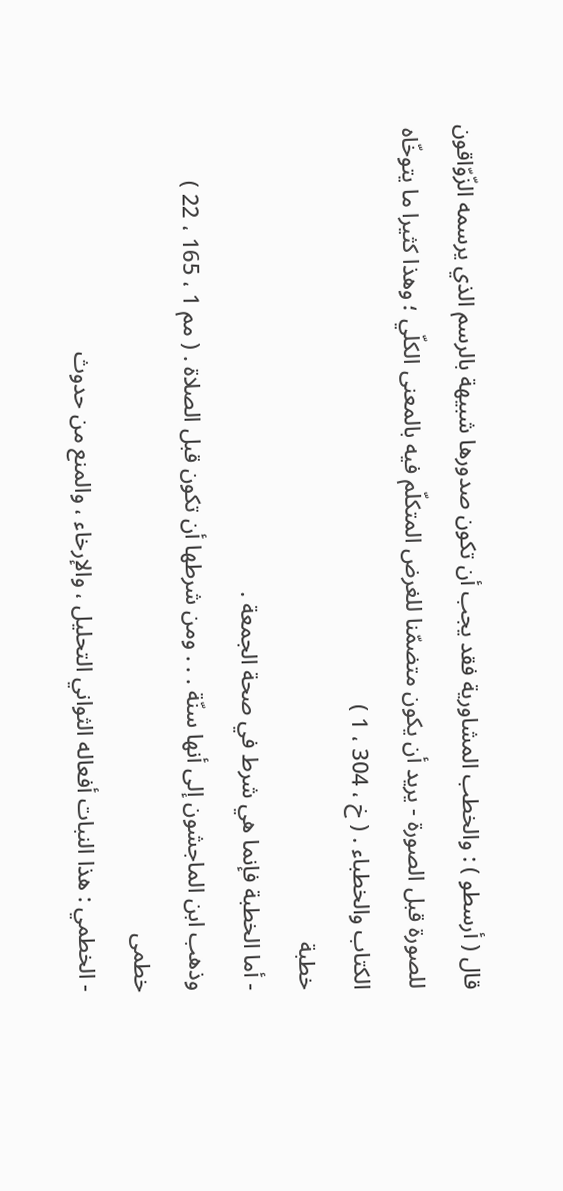قال ( أرسطو ) : والخطب المشاورية فقد يجب أن تكون صدورها شبيهة بالرسم الذي يرسمه الزّوّاقون للصورة قبل الصورة - يريد أن يكون متضمّنا للغرض المتكلّم فيه بالمعنى الكلّي ؛ وهذا كثيرا ما يتوخّاه الكتاب والخطباء . ( خ ، 304 ، 1 )
خطبة
- أما الخطبة فإنما هي شرط في صحة الجمعة .
وذهب ابن الماجشون إلى أنها سنّة . . . ومن شرطها أن تكون قبل الصلاة . ( مم 1 ، 165 ، 22 )
خطمى
- الخطمي : هذا النبات أفعاله الثواني التحليل ، والإرخاء ، والمنع من حدوث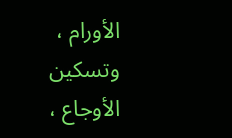الأورام ، وتسكين الأوجاع ،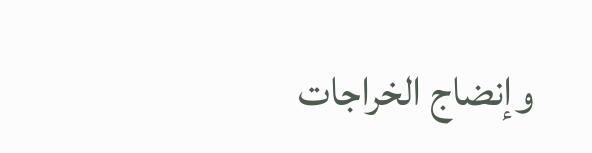وإنضاج الخراجات